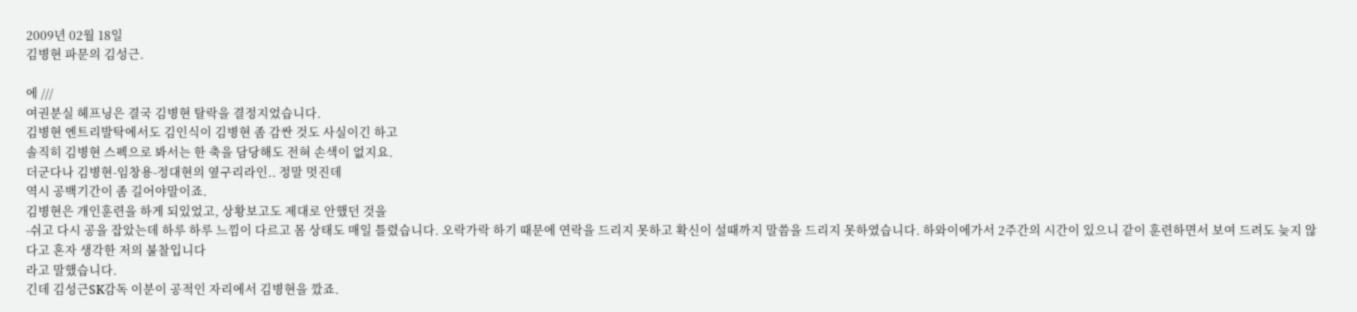2009년 02월 18일
김병현 파문의 김성근.

에 ///
여권분실 헤프닝은 결국 김병현 탈락을 결정지었습니다.
김병현 엔트리발탁에서도 김인식이 김병현 좀 감싼 것도 사실이긴 하고
솔직히 김병현 스펙으로 봐서는 한 축을 담당해도 전혀 손색이 없지요.
더군다나 김병현-임창용-정대현의 옆구리라인.. 정말 멋진데
역시 공백기간이 좀 길어야말이죠.
김병현은 개인훈련을 하게 되있었고, 상황보고도 제대로 안했던 것을
-쉬고 다시 공을 잡았는데 하루 하루 느낌이 다르고 몸 상태도 매일 틀렸습니다. 오락가락 하기 때문에 연락을 드리지 못하고 확신이 설때까지 말씀을 드리지 못하였습니다. 하와이에가서 2주간의 시간이 있으니 같이 훈련하면서 보여 드려도 늦지 않다고 혼자 생각한 저의 불찰입니다
라고 말했습니다.
긴데 김성근SK감독 이분이 공적인 자리에서 김병현을 깠죠.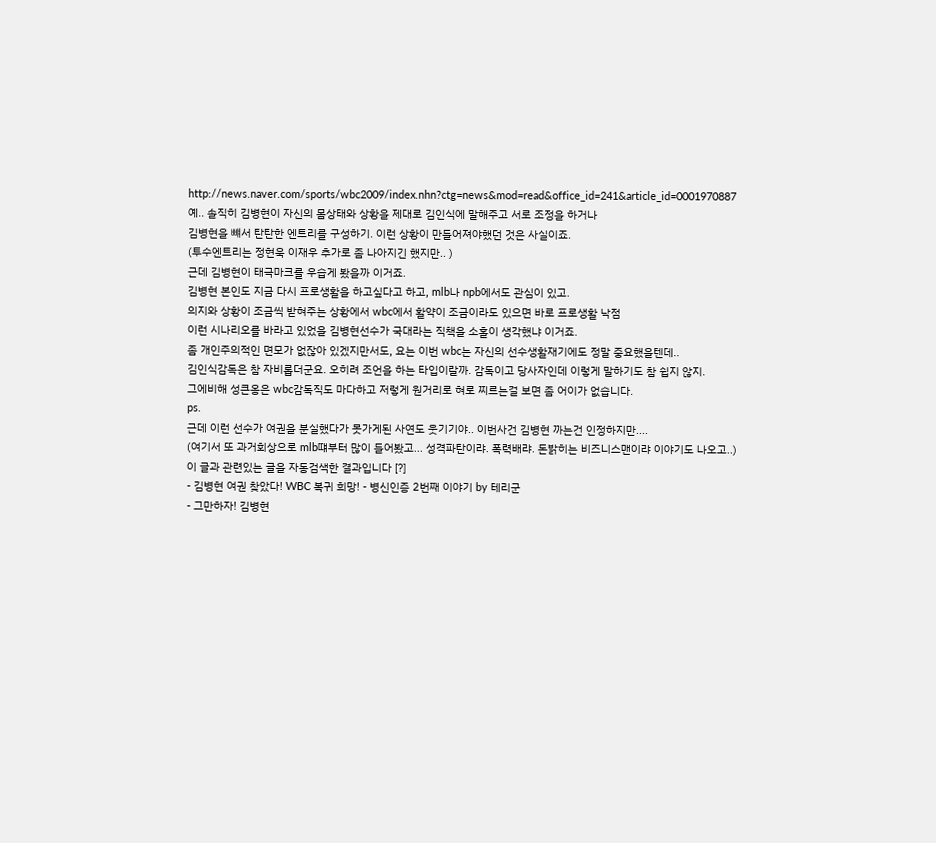http://news.naver.com/sports/wbc2009/index.nhn?ctg=news&mod=read&office_id=241&article_id=0001970887
예.. 솔직히 김병현이 자신의 몸상태와 상황을 제대로 김인식에 말해주고 서로 조정을 하거나
김병현을 뺴서 탄탄한 엔트리를 구성하기. 이런 상황이 만들어져야했던 것은 사실이죠.
(투수엔트리는 정현욱 이재우 추가로 좀 나아지긴 했지만.. )
근데 김병현이 태극마크를 우습게 봤을까 이거죠.
김병현 본인도 지금 다시 프로생활을 하고싶다고 하고, mlb나 npb에서도 관심이 있고.
의지와 상황이 조금씩 받혀주는 상황에서 wbc에서 활약이 조금이라도 있으면 바로 프로생활 낙점
이런 시나리오를 바라고 있었을 김병현선수가 국대라는 직책을 소홀이 생각했냐 이거죠.
좀 개인주의적인 면모가 없잖아 있겠지만서도, 요는 이번 wbc는 자신의 선수생활재기에도 정말 중요했을텐데..
김인식감독은 참 자비롭더군요. 오히려 조언을 하는 타입이랄까. 감독이고 당사자인데 이렇게 말하기도 참 쉽지 않지.
그에비해 성큰옹은 wbc감독직도 마다하고 저렇게 원거리로 혀로 찌르는걸 보면 좀 어이가 없습니다.
ps.
근데 이런 선수가 여권을 분실했다가 못가게된 사연도 웃기기야.. 이번사건 김병현 까는건 인정하지만....
(여기서 또 과거회상으로 mlb떄부터 많이 들어봤고... 성격파탄이랴. 폭력배랴. 돈밝히는 비즈니스맨이랴 이야기도 나오고..)
이 글과 관련있는 글을 자동검색한 결과입니다 [?]
- 김병현 여권 찾았다! WBC 복귀 희망! - 병신인증 2번째 이야기 by 테리군
- 그만하자! 김병현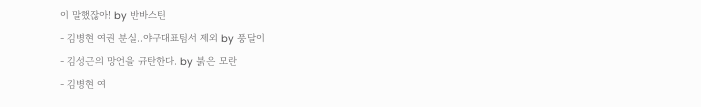이 말했잖아! by 반바스틴
- 김병현 여권 분실..야구대표팀서 제외 by 풍달이
- 김성근의 망언을 규탄한다. by 붉은 모란
- 김병현 여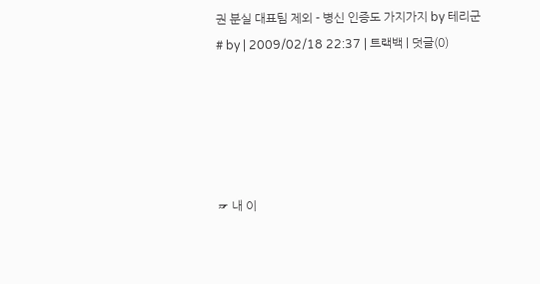권 분실 대표팀 제외 - 병신 인증도 가지가지 by 테리군
# by | 2009/02/18 22:37 | 트랙백 | 덧글(0)





☞ 내 이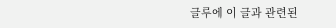글루에 이 글과 관련된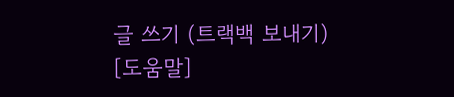글 쓰기 (트랙백 보내기) [도움말]